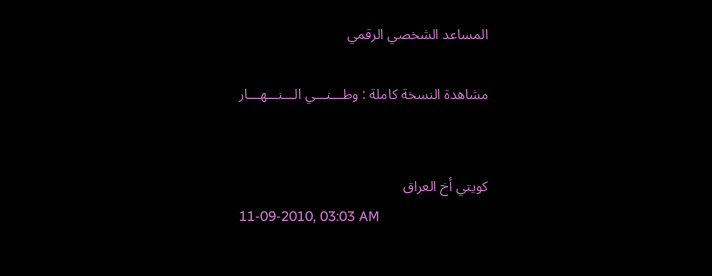المساعد الشخصي الرقمي

مشاهدة النسخة كاملة : وطـــنـــي الـــنـــهـــار


كويتي أخ العراق
11-09-2010, 03:03 AM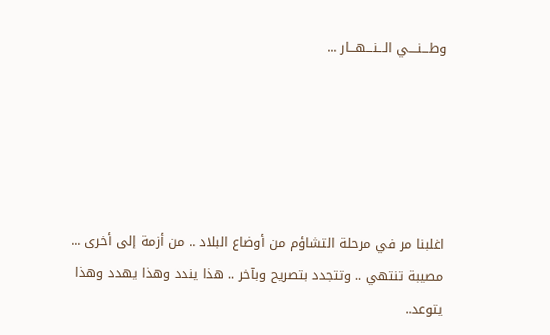وطـــنــــي الـــنـــهـــار ...





اغلبنا مر في مرحلة التشاؤم من أوضاع البلاد .. من أزمة إلى أخرى ... مصيبة تنتهي .. وتتجدد بتصريح وبآخر .. هذا يندد وهذا يهدد وهذا يتوعد..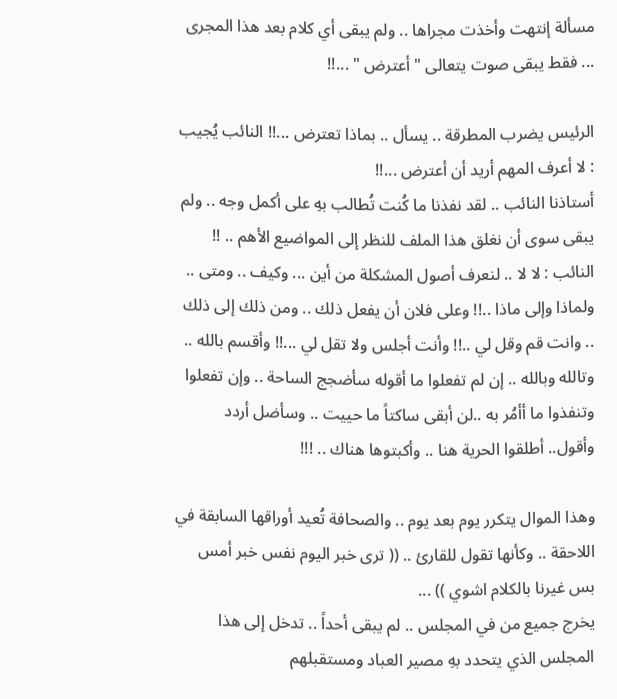مسألة إنتهت وأخذت مجراها .. ولم يبقى أي كلام بعد هذا المجرى ... فقط يبقى صوت يتعالى " أعترض " ...!!

الرئيس يضرب المطرقة .. يسأل .. بماذا تعترض ...!! النائب يُجيب : لا أعرف المهم أريد أن أعترض ...!!
أستاذنا النائب .. لقد نفذنا ما كُنت تُطالب بهِ على أكمل وجه .. ولم يبقى سوى أن نغلق هذا الملف للنظر إلى المواضيع الأهم .. !!
النائب : لا لا .. لنعرف أصول المشكلة من أين ... وكيف .. ومتى .. ولماذا وإلى ماذا ..!! وعلى فلان أن يفعل ذلك .. ومن ذلك إلى ذلك .. وانت قم وقل لي ..!! وأنت أجلس ولا تقل لي ...!! وأقسم بالله .. وتالله وبالله .. إن لم تفعلوا ما أقوله سأضجج الساحة .. وإن تفعلوا وتنفذوا ما أأمُر به ..لن أبقى ساكتاً ما حييت .. وسأضل أردد وأقول.. أطلقوا الحرية هنا .. وأكبتوها هناك .. !!!

وهذا الموال يتكرر يوم بعد يوم .. والصحافة تُعيد أوراقها السابقة في اللاحقة .. وكأنها تقول للقارئ .. (( ترى خبر اليوم نفس خبر أمس بس غيرنا بالكلام اشوي )) ...
يخرج جميع من في المجلس .. لم يبقى أحداً .. تدخل إلى هذا المجلس الذي يتحدد بهِ مصير العباد ومستقبلهم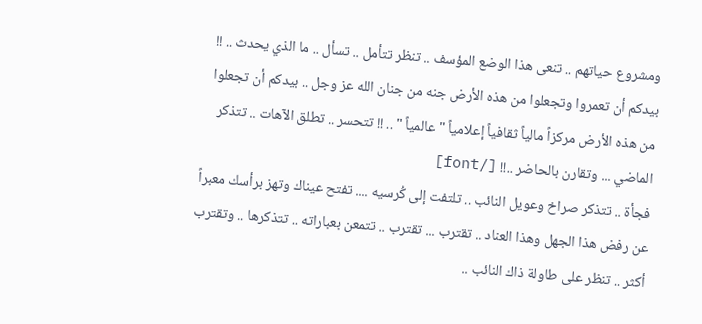ومشروع حياتهم .. تنعى هذا الوضع المؤسف .. تنظر تتأمل .. تسأل .. ما الذي يحدث .. !! بيدكم أن تعمروا وتجعلوا من هذه الأرض جنه من جنان الله عز وجل .. بيدكم أن تجعلوا من هذه الأرض مركزاً مالياً ثقافياً إعلامياً " عالمياً " .. !! تتحسر .. تطلق الآهات .. تتذكر الماضي ... وتقارن بالحاضر ..!! [/font]
فجأة .. تتذكر صراخ وعويل النائب .. تلتفت إلى كُرسيه .... تفتح عيناك وتهز برأسك معبراً عن رفض هذا الجهل وهذا العناد .. تقترب ... تقترب .. تتمعن بعباراته .. تتذكرها .. وتقترب أكثر .. تنظر على طاولة ذاك النائب ..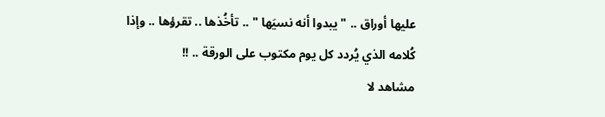عليها أوراق .. " يبدوا أنه نسيَها " .. تأخُذها .. تقرؤها .. وإذا كُلامه الذي يُردد كل يوم مكتوب على الورقة .. !!
مشاهد لا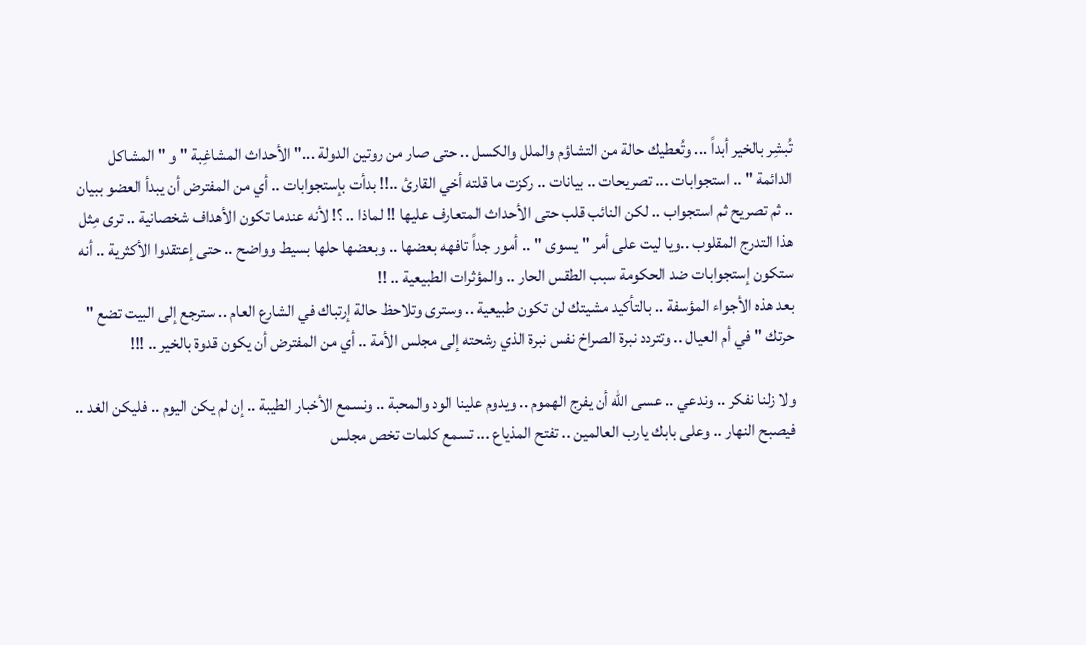تُبشِر بالخير أبداً ... وتُعطيك حالة من التشاؤم والملل والكسل .. حتى صار من روتين الدولة ..." الأحداث المشاغِبة " و " المشاكل الدائمة " .. استجوابات ... تصريحات .. بيانات .. ركزت ما قلته أخي القارئ ..!! بدأت بإستجوابات .. أي من المفترض أن يبدأ العضو ببيان .. ثم تصريح ثم استجواب .. لكن النائب قلب حتى الأحداث المتعارف عليها !! لماذا .. ؟! لأنه عندما تكون الأهداف شخصانية .. ترى مِثل هذا التدرج المقلوب ..ويا ليت على أمر " يسوى " .. أمور جداً تافهه بعضها .. وبعضها حلها بسيط وواضح .. حتى إعتقدوا الأكثرية .. أنه ستكون إستجوابات ضد الحكومة سبب الطقس الحار .. والمؤثرات الطبيعية .. !!
بعد هذه الأجواء المؤسفة .. بالتأكيد مشيتك لن تكون طبيعية .. وسترى وتلاحظ حالة إرتباك في الشارع العام .. سترجع إلى البيت تضع " حرتك " في أم العيال .. وتتردد نبرة الصراخ نفس نبرة الذي رشحته إلى مجلس الأمة .. أي من المفترض أن يكون قدوة بالخير .. !!!

ولا زلنا نفكر .. وندعي .. عسى الله أن يفرج الهموم .. ويدوم علينا الود والمحبة .. ونسمع الأخبار الطيبة .. إن لم يكن اليوم .. فليكن الغد .. فيصبح النهار .. وعلى بابك يارب العالمين .. تفتح المذياع ... تسمع كلمات تخص مجلس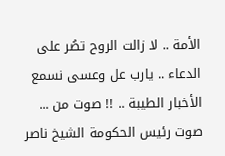الأمة .. لا زالت الروح تصُر على الدعاء .. يارب عل وعسى نسمع الأخبار الطيبة .. !! صوت من ... صوت رئيس الحكومة الشيخ ناصر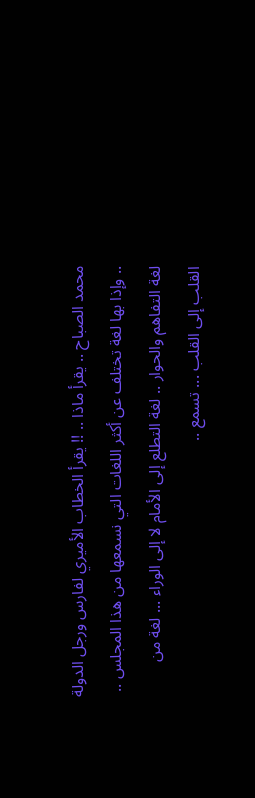محمد الصباح .. يقرأ ماذا .. !! يقرأ الخطاب الأميري لفارس ورجل الدولة .. وإذا بها لغة تختلف عن أكثر اللغات التي نسمعها من هذا المجلس .. لغة التفاهم والحوار .. لغة التطلع إلى الأمام لا إلى الوراء ... لغة من القلب إلى القلب ... تسمع ..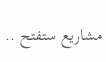مشاريع ستفتح ..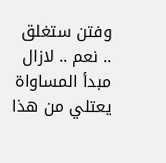وفتن ستغلق .. نعم .. لازال مبدأ المساواة يعتلي من هذا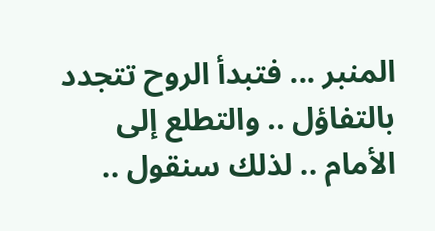المنبر ... فتبدأ الروح تتجدد بالتفاؤل .. والتطلع إلى الأمام .. لذلك سنقول ..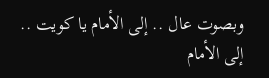وبصوت عال .. إلى الأمام يا كويت .. إلى الأمام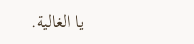يا الغالية.